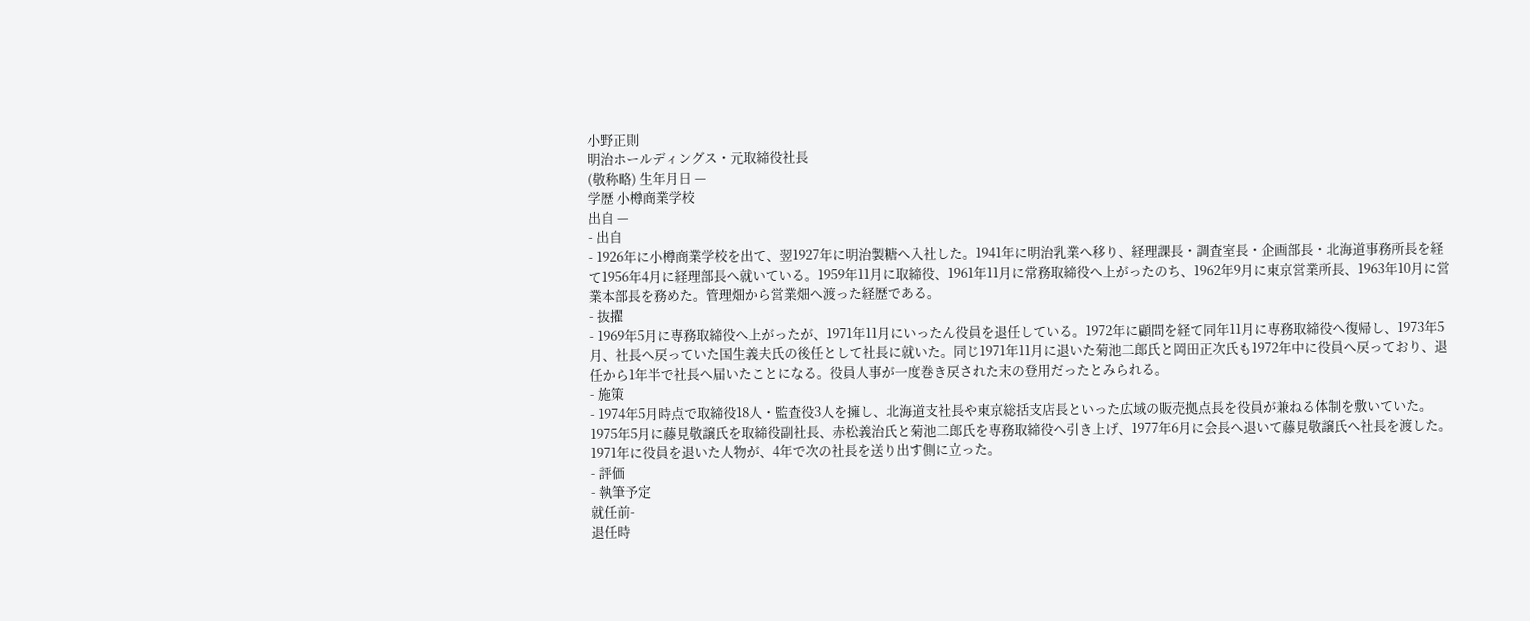小野正則
明治ホールディングス・元取締役社長
(敬称略) 生年月日 —
学歴 小樽商業学校
出自 —
- 出自
- 1926年に小樽商業学校を出て、翌1927年に明治製糖へ入社した。1941年に明治乳業へ移り、経理課長・調査室長・企画部長・北海道事務所長を経て1956年4月に経理部長へ就いている。1959年11月に取締役、1961年11月に常務取締役へ上がったのち、1962年9月に東京営業所長、1963年10月に営業本部長を務めた。管理畑から営業畑へ渡った経歴である。
- 抜擢
- 1969年5月に専務取締役へ上がったが、1971年11月にいったん役員を退任している。1972年に顧問を経て同年11月に専務取締役へ復帰し、1973年5月、社長へ戻っていた国生義夫氏の後任として社長に就いた。同じ1971年11月に退いた菊池二郎氏と岡田正次氏も1972年中に役員へ戻っており、退任から1年半で社長へ届いたことになる。役員人事が一度巻き戻された末の登用だったとみられる。
- 施策
- 1974年5月時点で取締役18人・監査役3人を擁し、北海道支社長や東京総括支店長といった広域の販売拠点長を役員が兼ねる体制を敷いていた。1975年5月に藤見敬譲氏を取締役副社長、赤松義治氏と菊池二郎氏を専務取締役へ引き上げ、1977年6月に会長へ退いて藤見敬譲氏へ社長を渡した。1971年に役員を退いた人物が、4年で次の社長を送り出す側に立った。
- 評価
- 執筆予定
就任前-
退任時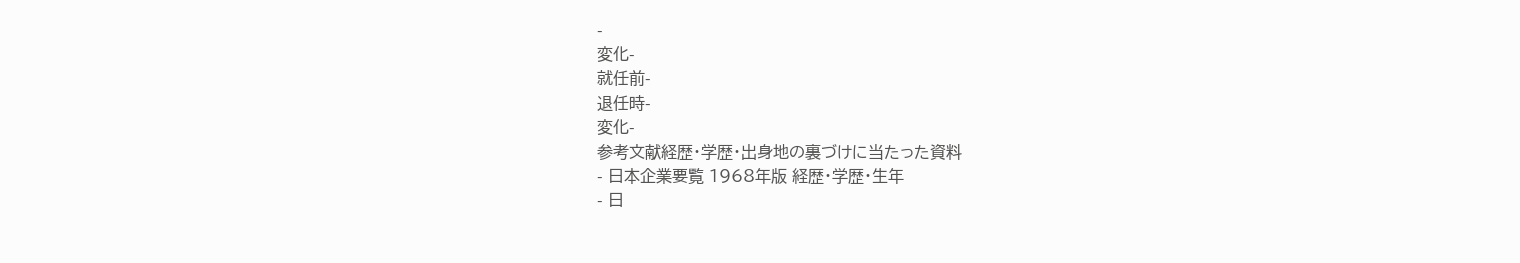-
変化-
就任前-
退任時-
変化-
参考文献経歴・学歴・出身地の裏づけに当たった資料
- 日本企業要覧 1968年版 経歴・学歴・生年
- 日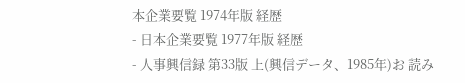本企業要覧 1974年版 経歴
- 日本企業要覧 1977年版 経歴
- 人事興信録 第33版 上(興信データ、1985年)お 読み